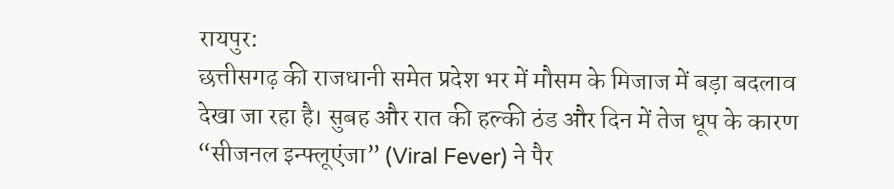रायपुर:
छत्तीसगढ़ की राजधानी समेत प्रदेश भर में मौसम के मिजाज में बड़ा बदलाव देखा जा रहा है। सुबह और रात की हल्की ठंड और दिन में तेज धूप के कारण “सीजनल इन्फ्लूएंजा” (Viral Fever) ने पैर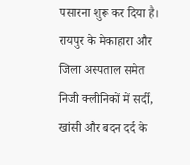पसारना शुरू कर दिया है। रायपुर के मेकाहारा और जिला अस्पताल समेत निजी क्लीनिकों में सर्दी, खांसी और बदन दर्द के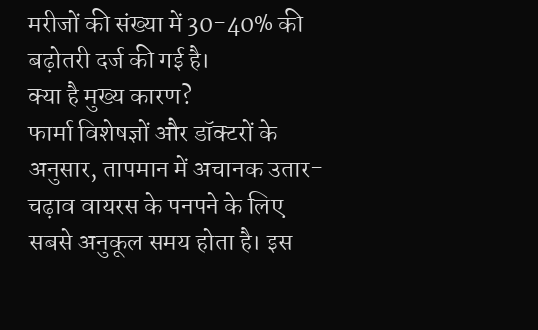मरीजों की संख्या में 30-40% की बढ़ोतरी दर्ज की गई है।
क्या है मुख्य कारण?
फार्मा विशेषज्ञों और डॉक्टरों के अनुसार, तापमान में अचानक उतार-चढ़ाव वायरस के पनपने के लिए सबसे अनुकूल समय होता है। इस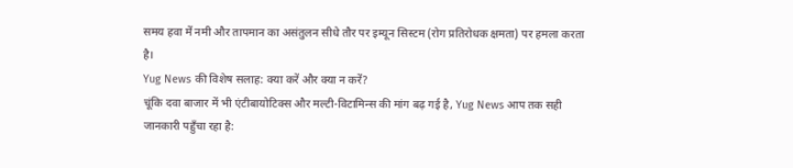समय हवा में नमी और तापमान का असंतुलन सीधे तौर पर इम्यून सिस्टम (रोग प्रतिरोधक क्षमता) पर हमला करता है।
Yug News की विशेष सलाह: क्या करें और क्या न करें?
चूंकि दवा बाजार में भी एंटीबायोटिक्स और मल्टी-विटामिन्स की मांग बढ़ गई है, Yug News आप तक सही जानकारी पहुँचा रहा है: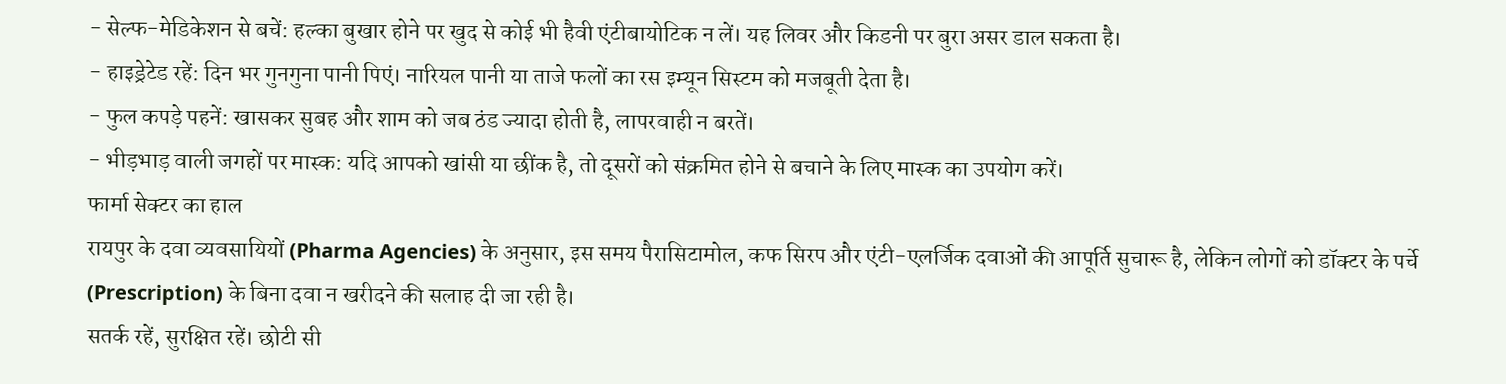- सेल्फ-मेडिकेशन से बचें: हल्का बुखार होने पर खुद से कोई भी हैवी एंटीबायोटिक न लें। यह लिवर और किडनी पर बुरा असर डाल सकता है।
- हाइड्रेटेड रहें: दिन भर गुनगुना पानी पिएं। नारियल पानी या ताजे फलों का रस इम्यून सिस्टम को मजबूती देता है।
- फुल कपड़े पहनें: खासकर सुबह और शाम को जब ठंड ज्यादा होती है, लापरवाही न बरतें।
- भीड़भाड़ वाली जगहों पर मास्क: यदि आपको खांसी या छींक है, तो दूसरों को संक्रमित होने से बचाने के लिए मास्क का उपयोग करें।
फार्मा सेक्टर का हाल
रायपुर के दवा व्यवसायियों (Pharma Agencies) के अनुसार, इस समय पैरासिटामोल, कफ सिरप और एंटी-एलर्जिक दवाओं की आपूर्ति सुचारू है, लेकिन लोगों को डॉक्टर के पर्चे (Prescription) के बिना दवा न खरीदने की सलाह दी जा रही है।
सतर्क रहें, सुरक्षित रहें। छोटी सी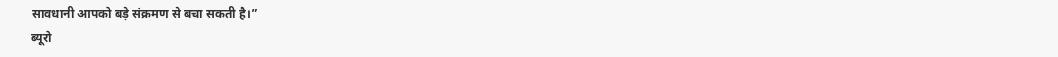सावधानी आपको बड़े संक्रमण से बचा सकती है।”
ब्यूरो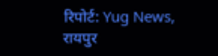रिपोर्ट: Yug News, रायपुर